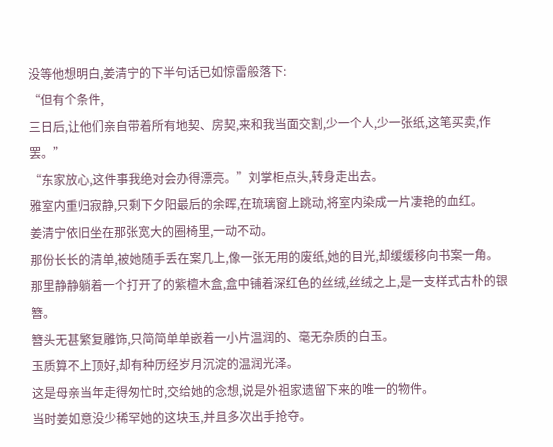没等他想明白,姜清宁的下半句话已如惊雷般落下:
“但有个条件,
三日后,让他们亲自带着所有地契、房契,来和我当面交割,少一个人,少一张纸,这笔买卖,作罢。”
“东家放心,这件事我绝对会办得漂亮。”刘掌柜点头,转身走出去。
雅室内重归寂静,只剩下夕阳最后的余晖,在琉璃窗上跳动,将室内染成一片凄艳的血红。
姜清宁依旧坐在那张宽大的圈椅里,一动不动。
那份长长的清单,被她随手丢在案几上,像一张无用的废纸,她的目光,却缓缓移向书案一角。
那里静静躺着一个打开了的紫檀木盒,盒中铺着深红色的丝绒,丝绒之上,是一支样式古朴的银簪。
簪头无甚繁复雕饰,只简简单单嵌着一小片温润的、毫无杂质的白玉。
玉质算不上顶好,却有种历经岁月沉淀的温润光泽。
这是母亲当年走得匆忙时,交给她的念想,说是外祖家遗留下来的唯一的物件。
当时姜如意没少稀罕她的这块玉,并且多次出手抢夺。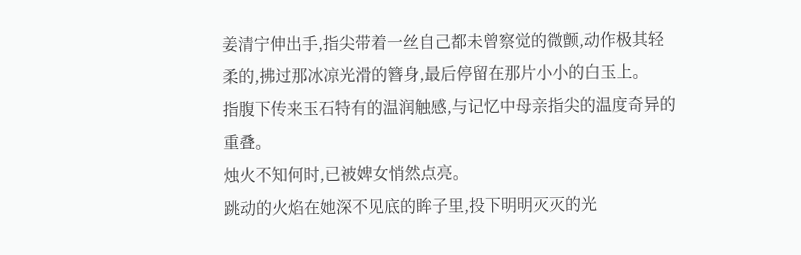姜清宁伸出手,指尖带着一丝自己都未曾察觉的微颤,动作极其轻柔的,拂过那冰凉光滑的簪身,最后停留在那片小小的白玉上。
指腹下传来玉石特有的温润触感,与记忆中母亲指尖的温度奇异的重叠。
烛火不知何时,已被婢女悄然点亮。
跳动的火焰在她深不见底的眸子里,投下明明灭灭的光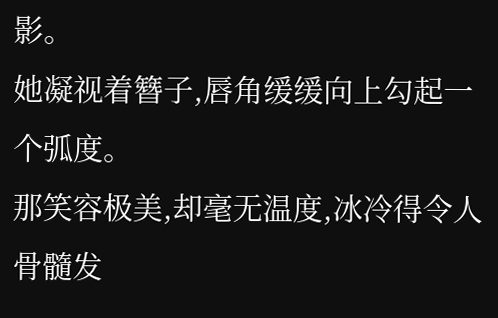影。
她凝视着簪子,唇角缓缓向上勾起一个弧度。
那笑容极美,却毫无温度,冰冷得令人骨髓发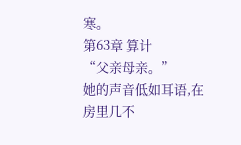寒。
第63章 算计
“父亲母亲。”
她的声音低如耳语,在房里几不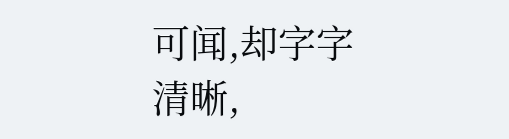可闻,却字字清晰,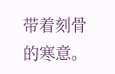带着刻骨的寒意。